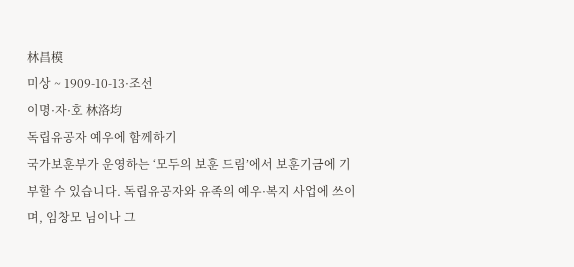林昌模
미상 ~ 1909-10-13·조선
이명·자·호 林洛均
독립유공자 예우에 함께하기
국가보훈부가 운영하는 ‘모두의 보훈 드림’에서 보훈기금에 기부할 수 있습니다. 독립유공자와 유족의 예우·복지 사업에 쓰이며, 임창모 님이나 그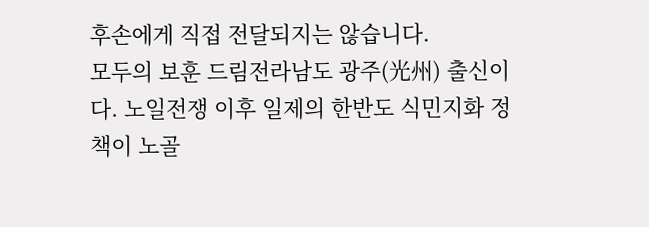후손에게 직접 전달되지는 않습니다.
모두의 보훈 드림전라남도 광주(光州) 출신이다. 노일전쟁 이후 일제의 한반도 식민지화 정책이 노골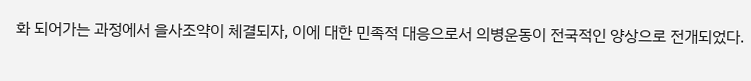화 되어가는 과정에서 을사조약이 체결되자, 이에 대한 민족적 대응으로서 의병운동이 전국적인 양상으로 전개되었다.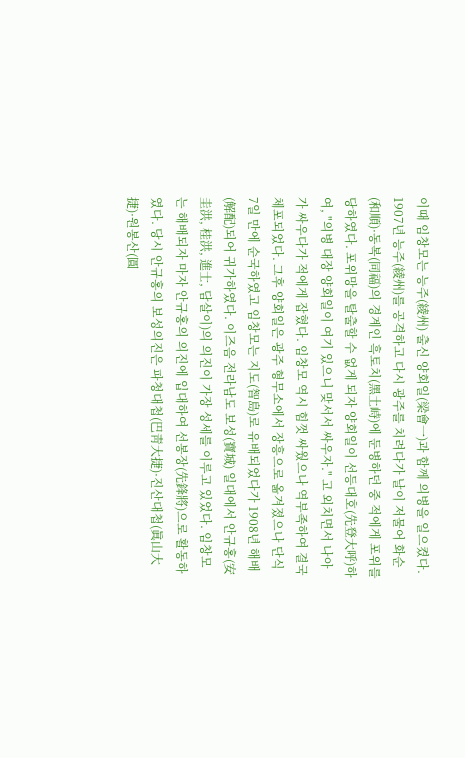이때 임창모는 능주(綾州) 출신 양회일(梁會一)과 함께 의병을 일으켰다. 1907년 능주(綾州)를 공격하고 다시 광주를 치려다가 날이 저물어 화순(和順)·동복(同福)의 경계인 흑토치(黑土峙)에 둔병하던 중 적에게 포위를 당하였다. 포위망을 탈출할 수 없게 되자 양회일이 선등대호(先登大呼)하여, "의병 대장 양회일이 여기 있으니 맞서서 싸우자." 고 외치면서 나아가 싸우다가 적에게 잡혔다. 임창모 역시 힘껏 싸웠으나 역부족하여 결국 체포되었다. 그후 양회일은 광주 형무소에서 장흥으로 옮겨졌으나 단식 7일 만에 순국하였고 임창모는 지도(智島)로 유배되었다가 1908년 해배(解配)되어 귀가하였다. 이즈음 전라남도 보성(寶城) 일대에서 안규홍(安圭洪, 桂洪, 進士, 담살이)의 의진이 가장 성세를 이루고 있었다. 임창모는 해배되자 마자 안규홍의 의진에 입대하여 선봉장(先鋒將)으로 활동하였다. 당시 안규홍의 보성의진은 파청대첩(巴靑大捷)·진산대첩(眞山大捷)·원봉산(圓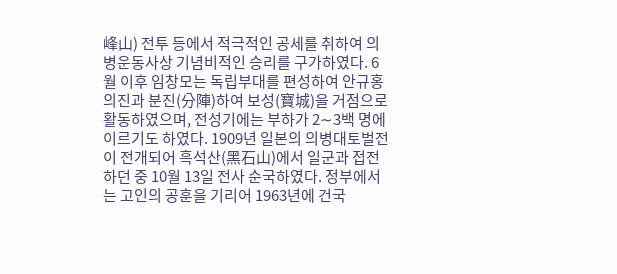峰山) 전투 등에서 적극적인 공세를 취하여 의병운동사상 기념비적인 승리를 구가하였다. 6월 이후 임창모는 독립부대를 편성하여 안규홍 의진과 분진(分陣)하여 보성(寶城)을 거점으로 활동하였으며, 전성기에는 부하가 2∼3백 명에 이르기도 하였다. 1909년 일본의 의병대토벌전이 전개되어 흑석산(黑石山)에서 일군과 접전하던 중 10월 13일 전사 순국하였다. 정부에서는 고인의 공훈을 기리어 1963년에 건국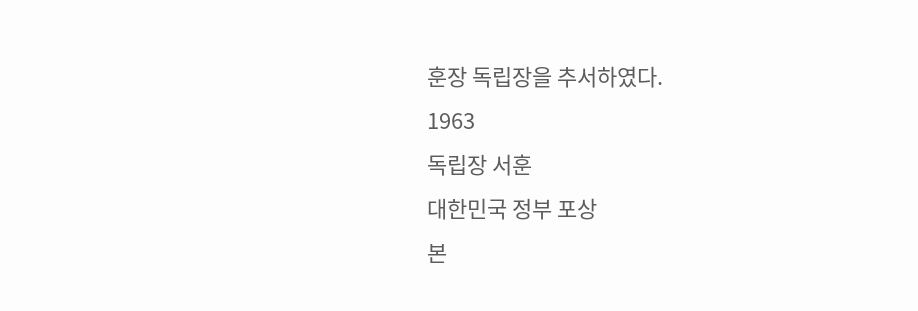훈장 독립장을 추서하였다.
1963
독립장 서훈
대한민국 정부 포상
본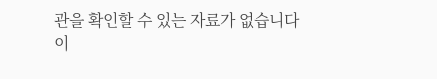관을 확인할 수 있는 자료가 없습니다
이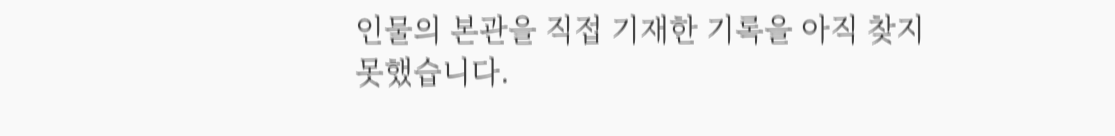인물의 본관을 직접 기재한 기록을 아직 찾지 못했습니다.